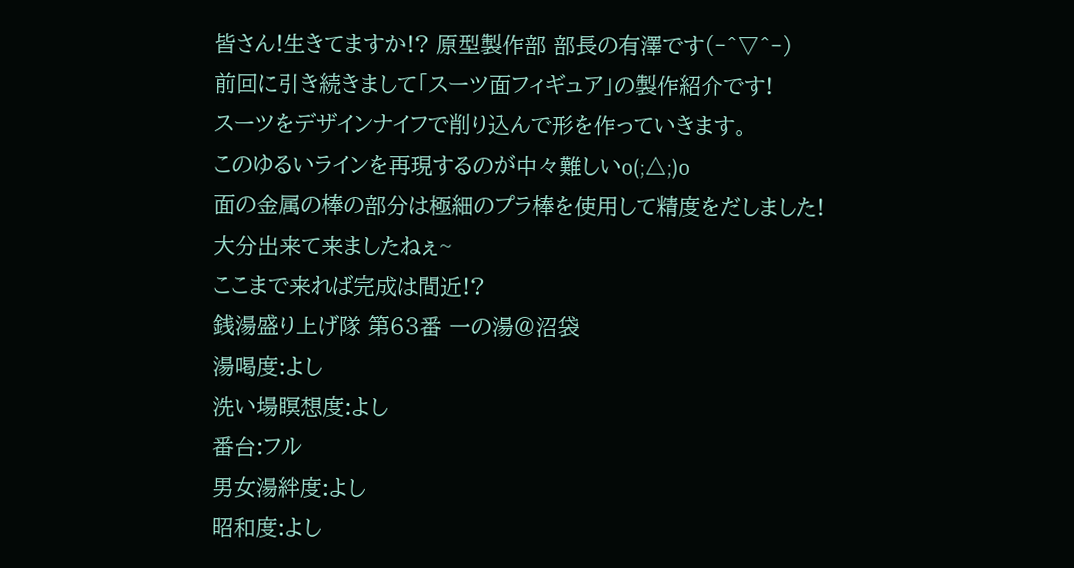皆さん!生きてますか!? 原型製作部 部長の有澤です(‐^▽^‐)
前回に引き続きまして「スーツ面フィギュア」の製作紹介です!
スーツをデザインナイフで削り込んで形を作っていきます。
このゆるいラインを再現するのが中々難しいo(;△;)o
面の金属の棒の部分は極細のプラ棒を使用して精度をだしました!
大分出来て来ましたねぇ~
ここまで来れば完成は間近!?
銭湯盛り上げ隊 第63番 一の湯@沼袋
湯喝度:よし
洗い場瞑想度:よし
番台:フル
男女湯絆度:よし
昭和度:よし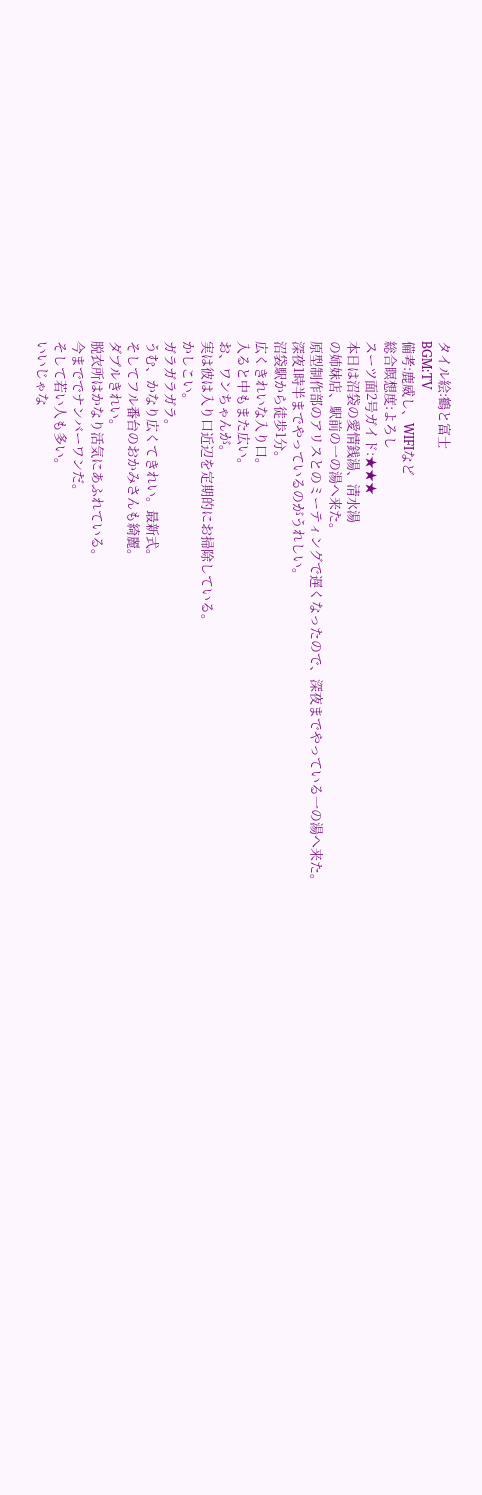タイル絵:鶴と富士
BGM:TV
備考:鹿威し、WIFIなど
総合瞑想度:よろし
スーツ面2号ガイド:★★★
本日は沼袋の愛情銭湯、清水湯
の姉妹店、駅前の一の湯へ来た。
原型制作部のアリスとのミーティングで遅くなったので、深夜までやっている一の湯へ来た。
深夜1時半までやっているのがうれしい。
沼袋駅から徒歩1分。
広くきれいな入り口。
入ると中もまた広い。
お、ワンちゃんが。
実は彼は入り口近辺を定期的にお掃除している。
かしこい。
ガラガラガラ。
うむ、かなり広くてきれい。最新式。
そしてフル番台のおかみさんも綺麗。
ダブルきれい。
脱衣所はかなり活気にあふれている。
今まででナンバーワンだ。
そして若い人も多い。
いいじゃな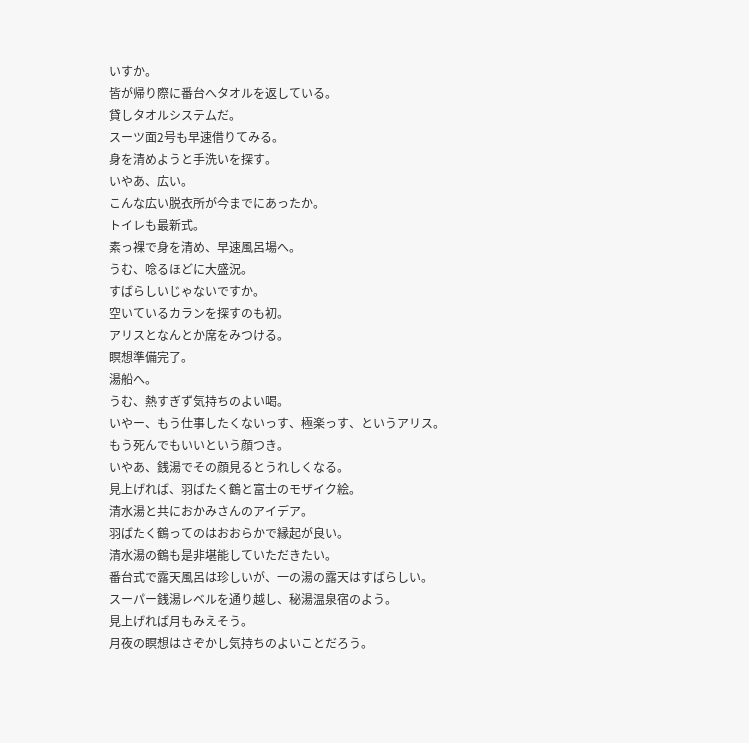いすか。
皆が帰り際に番台へタオルを返している。
貸しタオルシステムだ。
スーツ面2号も早速借りてみる。
身を清めようと手洗いを探す。
いやあ、広い。
こんな広い脱衣所が今までにあったか。
トイレも最新式。
素っ裸で身を清め、早速風呂場へ。
うむ、唸るほどに大盛況。
すばらしいじゃないですか。
空いているカランを探すのも初。
アリスとなんとか席をみつける。
瞑想準備完了。
湯船へ。
うむ、熱すぎず気持ちのよい喝。
いやー、もう仕事したくないっす、極楽っす、というアリス。
もう死んでもいいという顔つき。
いやあ、銭湯でその顔見るとうれしくなる。
見上げれば、羽ばたく鶴と富士のモザイク絵。
清水湯と共におかみさんのアイデア。
羽ばたく鶴ってのはおおらかで縁起が良い。
清水湯の鶴も是非堪能していただきたい。
番台式で露天風呂は珍しいが、一の湯の露天はすばらしい。
スーパー銭湯レベルを通り越し、秘湯温泉宿のよう。
見上げれば月もみえそう。
月夜の瞑想はさぞかし気持ちのよいことだろう。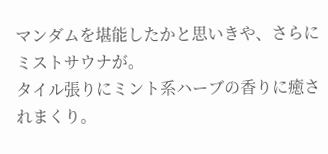マンダムを堪能したかと思いきや、さらにミストサウナが。
タイル張りにミント系ハーブの香りに癒されまくり。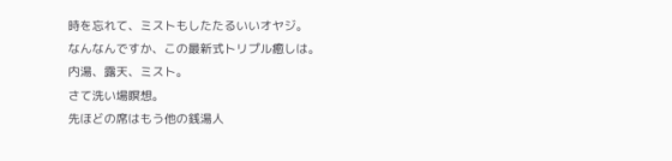時を忘れて、ミストもしたたるいいオヤジ。
なんなんですか、この最新式トリプル癒しは。
内湯、露天、ミスト。
さて洗い場瞑想。
先ほどの席はもう他の銭湯人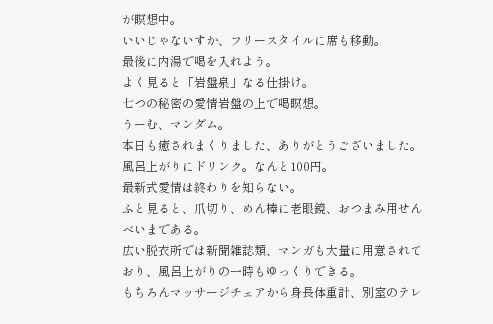が瞑想中。
いいじゃないすか、フリースタイルに席も移動。
最後に内湯で喝を入れよう。
よく見ると「岩盤泉」なる仕掛け。
七つの秘密の愛情岩盤の上で喝瞑想。
うーむ、マンダム。
本日も癒されまくりました、ありがとうございました。
風呂上がりにドリンク。なんと100円。
最新式愛情は終わりを知らない。
ふと見ると、爪切り、めん棒に老眼鏡、おつまみ用せんべいまである。
広い脱衣所では新聞雑誌類、マンガも大量に用意されており、風呂上がりの一時もゆっくりできる。
もちろんマッサージチェアから身長体重計、別室のテレ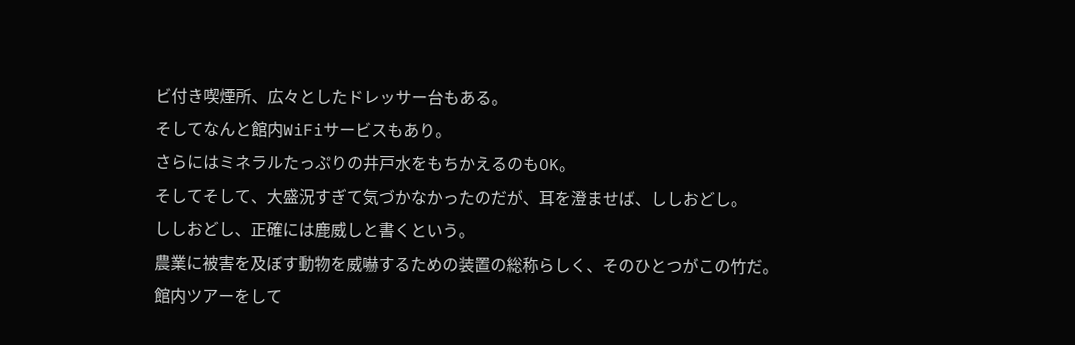ビ付き喫煙所、広々としたドレッサー台もある。
そしてなんと館内WiFiサービスもあり。
さらにはミネラルたっぷりの井戸水をもちかえるのもOK。
そしてそして、大盛況すぎて気づかなかったのだが、耳を澄ませば、ししおどし。
ししおどし、正確には鹿威しと書くという。
農業に被害を及ぼす動物を威嚇するための装置の総称らしく、そのひとつがこの竹だ。
館内ツアーをして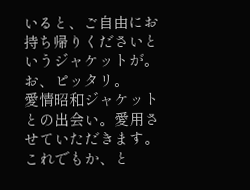いると、ご自由にお持ち帰りくださいというジャケットが。
お、ピッタリ。
愛情昭和ジャケットとの出会い。愛用させていただきます。
これでもか、と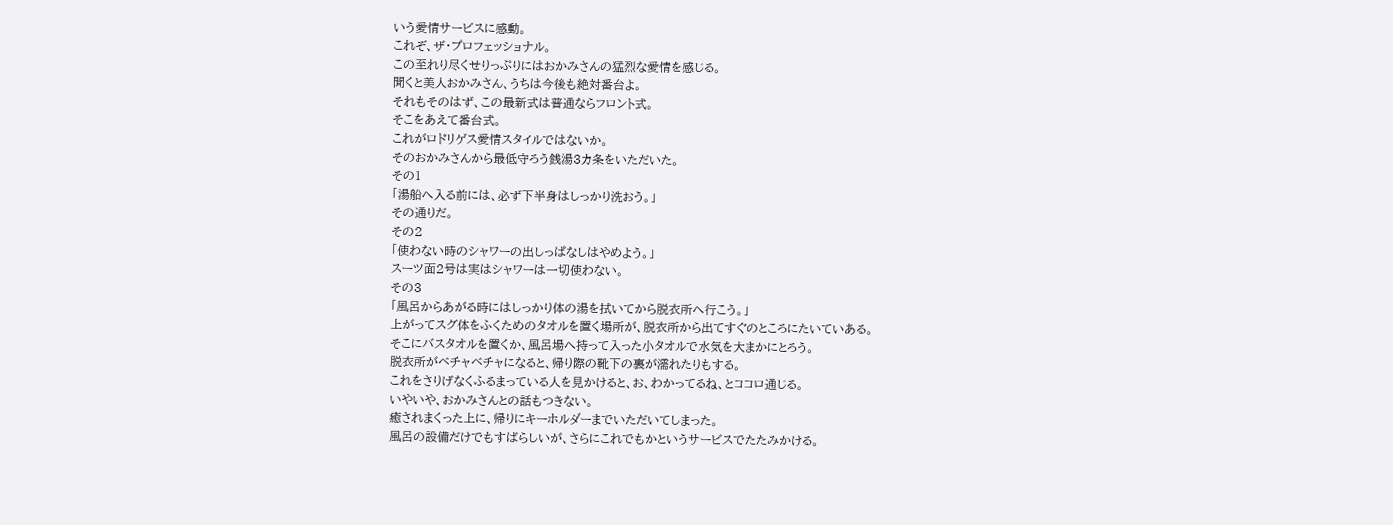いう愛情サービスに感動。
これぞ、ザ・プロフェッショナル。
この至れり尽くせりっぷりにはおかみさんの猛烈な愛情を感じる。
聞くと美人おかみさん、うちは今後も絶対番台よ。
それもそのはず、この最新式は普通ならフロント式。
そこをあえて番台式。
これがロドリゲス愛情スタイルではないか。
そのおかみさんから最低守ろう銭湯3カ条をいただいた。
その1
「湯船へ入る前には、必ず下半身はしっかり洗おう。」
その通りだ。
その2
「使わない時のシャワーの出しっぱなしはやめよう。」
スーツ面2号は実はシャワーは一切使わない。
その3
「風呂からあがる時にはしっかり体の湯を拭いてから脱衣所へ行こう。」
上がってスグ体をふくためのタオルを置く場所が、脱衣所から出てすぐのところにたいていある。
そこにバスタオルを置くか、風呂場へ持って入った小タオルで水気を大まかにとろう。
脱衣所がベチャベチャになると、帰り際の靴下の裏が濡れたりもする。
これをさりげなくふるまっている人を見かけると、お、わかってるね、とココロ通じる。
いやいや、おかみさんとの話もつきない。
癒されまくった上に、帰りにキーホルダーまでいただいてしまった。
風呂の設備だけでもすばらしいが、さらにこれでもかというサービスでたたみかける。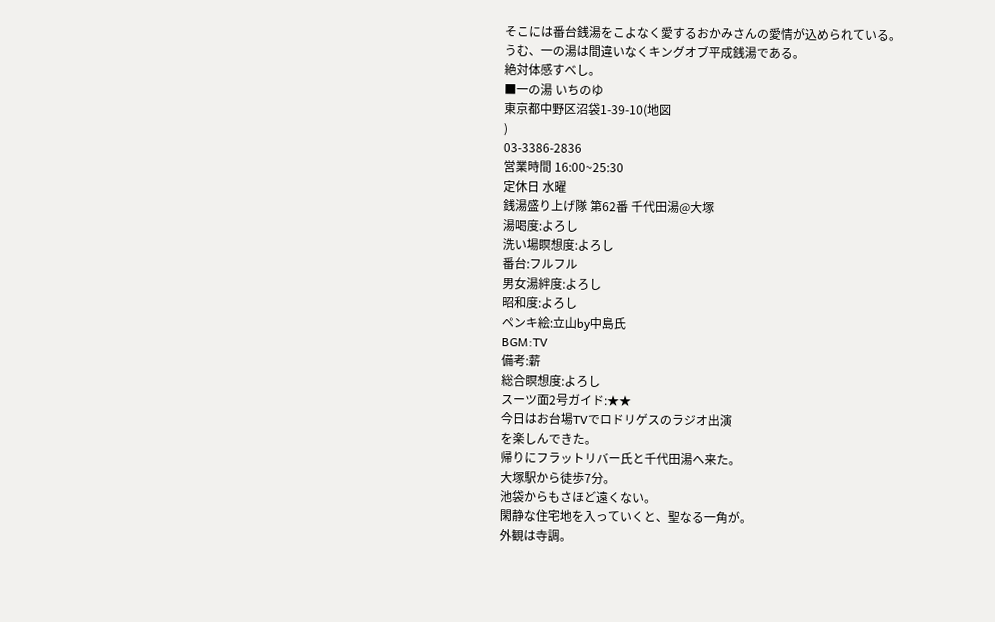そこには番台銭湯をこよなく愛するおかみさんの愛情が込められている。
うむ、一の湯は間違いなくキングオブ平成銭湯である。
絶対体感すべし。
■一の湯 いちのゆ
東京都中野区沼袋1-39-10(地図
)
03-3386-2836
営業時間 16:00~25:30
定休日 水曜
銭湯盛り上げ隊 第62番 千代田湯@大塚
湯喝度:よろし
洗い場瞑想度:よろし
番台:フルフル
男女湯絆度:よろし
昭和度:よろし
ペンキ絵:立山by中島氏
BGM:TV
備考:薪
総合瞑想度:よろし
スーツ面2号ガイド:★★
今日はお台場TVでロドリゲスのラジオ出演
を楽しんできた。
帰りにフラットリバー氏と千代田湯へ来た。
大塚駅から徒歩7分。
池袋からもさほど遠くない。
閑静な住宅地を入っていくと、聖なる一角が。
外観は寺調。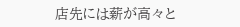店先には薪が高々と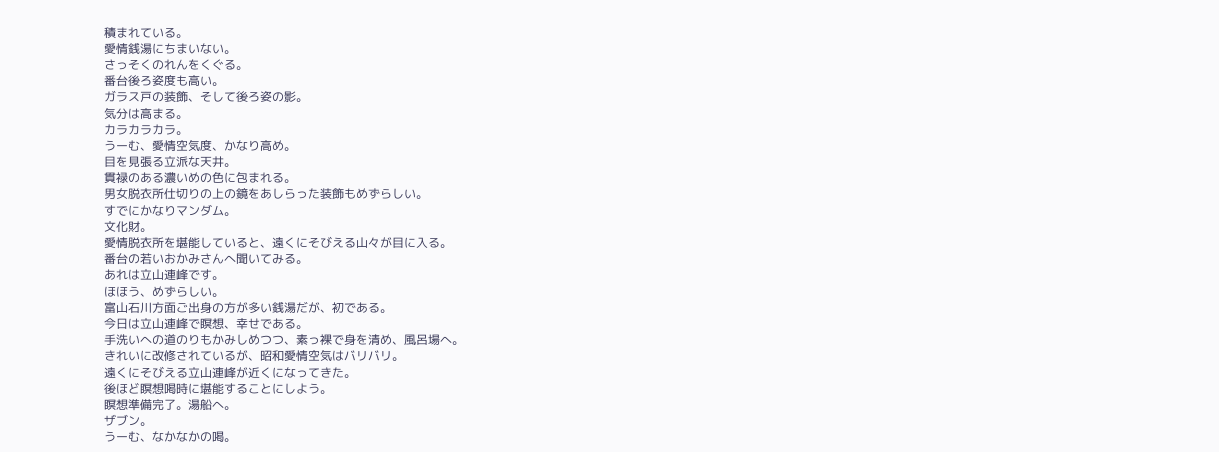積まれている。
愛情銭湯にちまいない。
さっそくのれんをくぐる。
番台後ろ姿度も高い。
ガラス戸の装飾、そして後ろ姿の影。
気分は高まる。
カラカラカラ。
うーむ、愛情空気度、かなり高め。
目を見張る立派な天井。
貫禄のある濃いめの色に包まれる。
男女脱衣所仕切りの上の鏡をあしらった装飾もめずらしい。
すでにかなりマンダム。
文化財。
愛情脱衣所を堪能していると、遠くにそびえる山々が目に入る。
番台の若いおかみさんへ聞いてみる。
あれは立山連峰です。
ほほう、めずらしい。
富山石川方面ご出身の方が多い銭湯だが、初である。
今日は立山連峰で瞑想、幸せである。
手洗いへの道のりもかみしめつつ、素っ裸で身を清め、風呂場へ。
きれいに改修されているが、昭和愛情空気はバリバリ。
遠くにそびえる立山連峰が近くになってきた。
後ほど瞑想喝時に堪能することにしよう。
瞑想準備完了。湯船へ。
ザブン。
うーむ、なかなかの喝。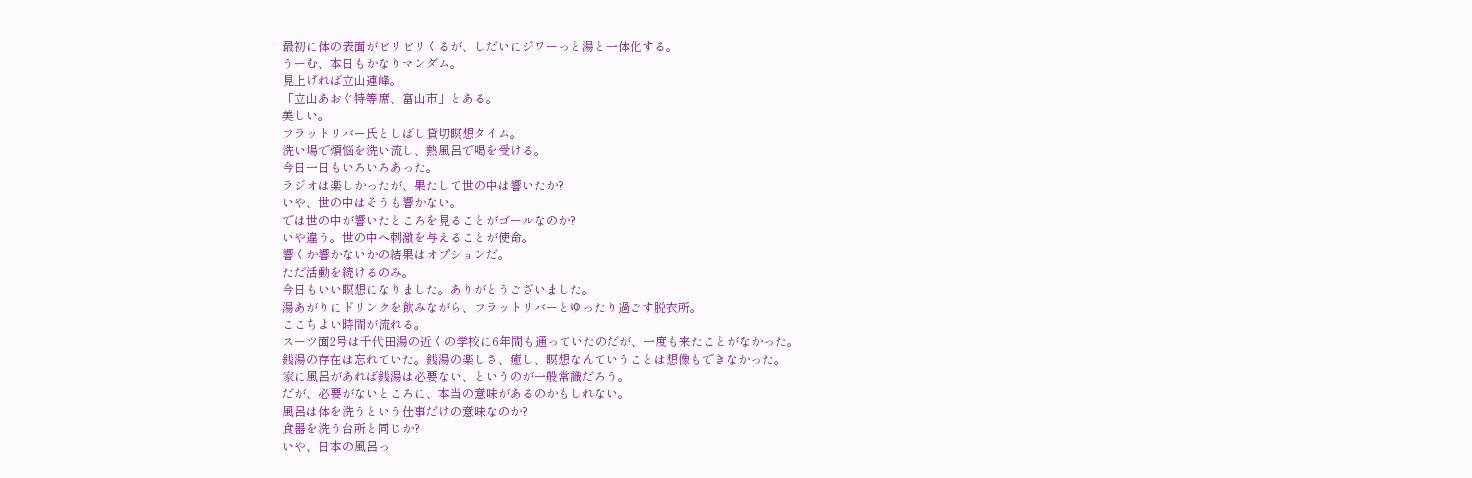最初に体の表面がビリビリくるが、しだいにジワーっと湯と一体化する。
うーむ、本日もかなりマンダム。
見上げれば立山連峰。
「立山あおぐ特等席、富山市」とある。
美しい。
フラットリバー氏としばし貸切瞑想タイム。
洗い場で煩悩を洗い流し、熱風呂で喝を受ける。
今日一日もいろいろあった。
ラジオは楽しかったが、果たして世の中は響いたか?
いや、世の中はそうも響かない。
では世の中が響いたところを見ることがゴールなのか?
いや違う。世の中へ刺激を与えることが使命。
響くか響かないかの結果はオプションだ。
ただ活動を続けるのみ。
今日もいい瞑想になりました。ありがとうございました。
湯あがりにドリンクを飲みながら、フラットリバーとゆったり過ごす脱衣所。
ここちよい時間が流れる。
スーツ面2号は千代田湯の近くの学校に6年間も通っていたのだが、一度も来たことがなかった。
銭湯の存在は忘れていた。銭湯の楽しさ、癒し、瞑想なんていうことは想像もできなかった。
家に風呂があれば銭湯は必要ない、というのが一般常識だろう。
だが、必要がないところに、本当の意味があるのかもしれない。
風呂は体を洗うという仕事だけの意味なのか?
食器を洗う台所と同じか?
いや、日本の風呂っ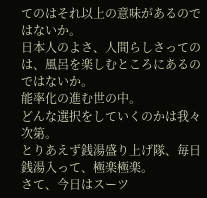てのはそれ以上の意味があるのではないか。
日本人のよさ、人間らしさってのは、風呂を楽しむところにあるのではないか。
能率化の進む世の中。
どんな選択をしていくのかは我々次第。
とりあえず銭湯盛り上げ隊、毎日銭湯入って、極楽極楽。
さて、今日はスーツ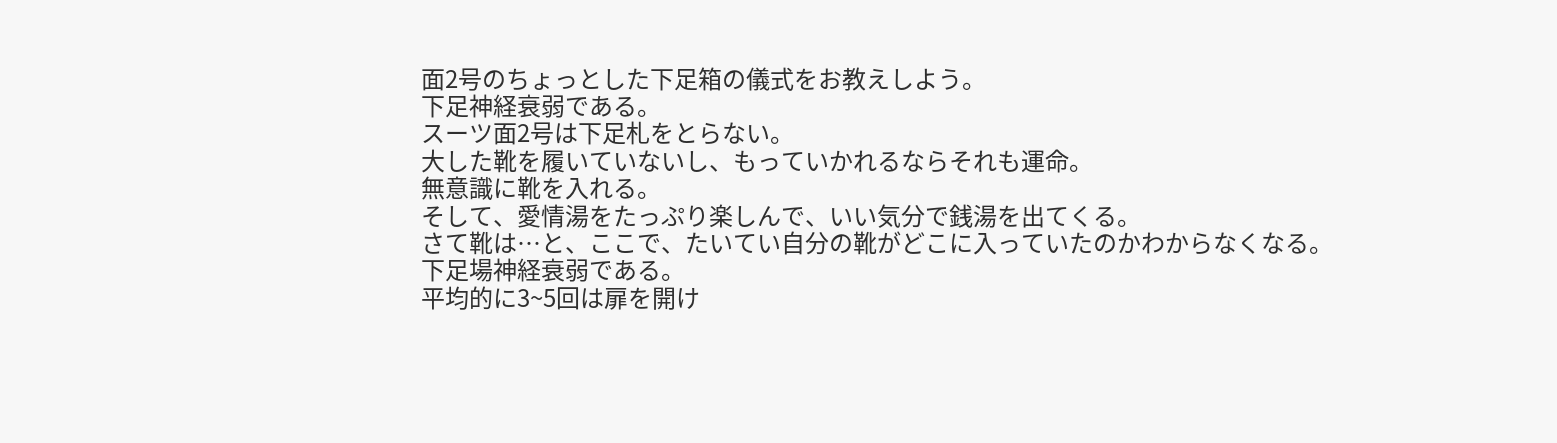面2号のちょっとした下足箱の儀式をお教えしよう。
下足神経衰弱である。
スーツ面2号は下足札をとらない。
大した靴を履いていないし、もっていかれるならそれも運命。
無意識に靴を入れる。
そして、愛情湯をたっぷり楽しんで、いい気分で銭湯を出てくる。
さて靴は…と、ここで、たいてい自分の靴がどこに入っていたのかわからなくなる。
下足場神経衰弱である。
平均的に3~5回は扉を開け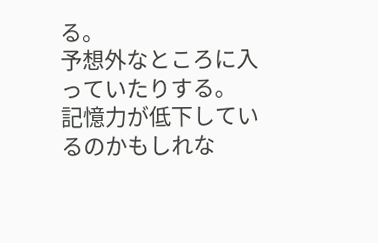る。
予想外なところに入っていたりする。
記憶力が低下しているのかもしれな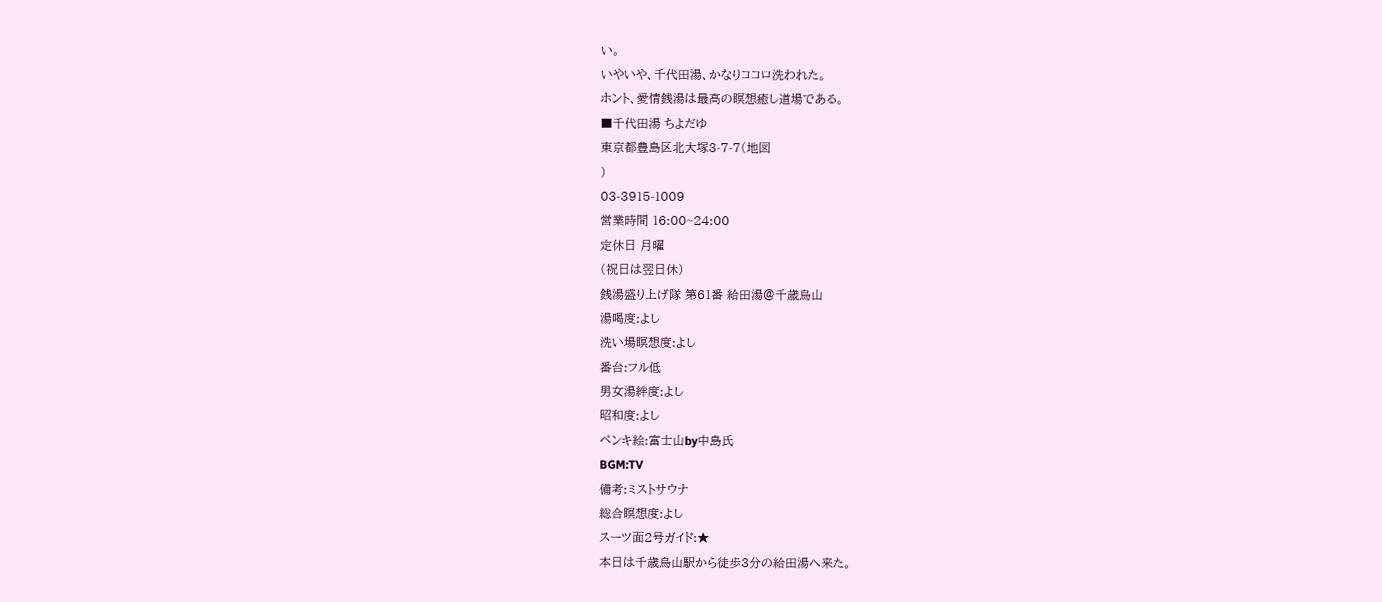い。
いやいや、千代田湯、かなりココロ洗われた。
ホント、愛情銭湯は最高の瞑想癒し道場である。
■千代田湯 ちよだゆ
東京都豊島区北大塚3-7-7(地図
)
03-3915-1009
営業時間 16:00~24:00
定休日 月曜
(祝日は翌日休)
銭湯盛り上げ隊 第61番 給田湯@千歳烏山
湯喝度:よし
洗い場瞑想度:よし
番台:フル低
男女湯絆度:よし
昭和度:よし
ペンキ絵:富士山by中島氏
BGM:TV
備考:ミストサウナ
総合瞑想度:よし
スーツ面2号ガイド:★
本日は千歳烏山駅から徒歩3分の給田湯へ来た。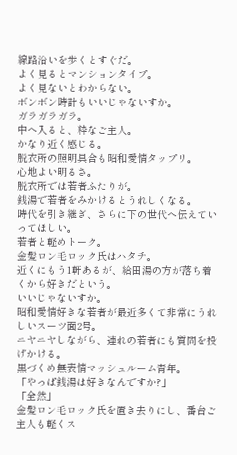線路沿いを歩くとすぐだ。
よく見るとマンションタイプ。
よく見ないとわからない。
ボンボン時計もいいじゃないすか。
ガラガラガラ。
中へ入ると、粋なご主人。
かなり近く感じる。
脱衣所の照明具合も昭和愛情タップリ。
心地よい明るさ。
脱衣所では若者ふたりが。
銭湯で若者をみかけるとうれしくなる。
時代を引き継ぎ、さらに下の世代へ伝えていってほしい。
若者と軽めトーク。
金髪ロン毛ロック氏はハタチ。
近くにもう1軒あるが、給田湯の方が落ち着くから好きだという。
いいじゃないすか。
昭和愛情好きな若者が最近多くて非常にうれしいスーツ面2号。
ニヤニヤしながら、連れの若者にも質問を投げかける。
黒づくめ無表情マッシュルーム青年。
「やっぱ銭湯は好きなんですか?」
「全然」
金髪ロン毛ロック氏を置き去りにし、番台ご主人も軽くス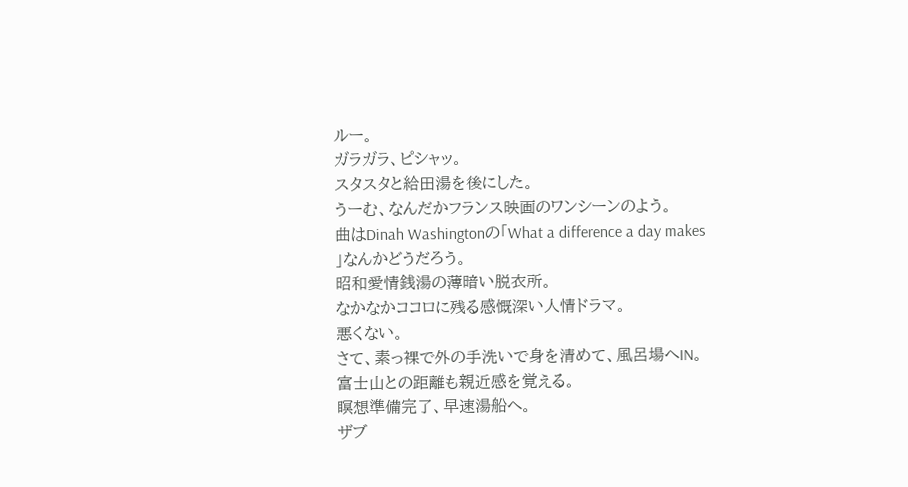ルー。
ガラガラ、ピシャッ。
スタスタと給田湯を後にした。
うーむ、なんだかフランス映画のワンシーンのよう。
曲はDinah Washingtonの「What a difference a day makes
」なんかどうだろう。
昭和愛情銭湯の薄暗い脱衣所。
なかなかココロに残る感慨深い人情ドラマ。
悪くない。
さて、素っ裸で外の手洗いで身を清めて、風呂場へIN。
富士山との距離も親近感を覚える。
瞑想準備完了、早速湯船へ。
ザブ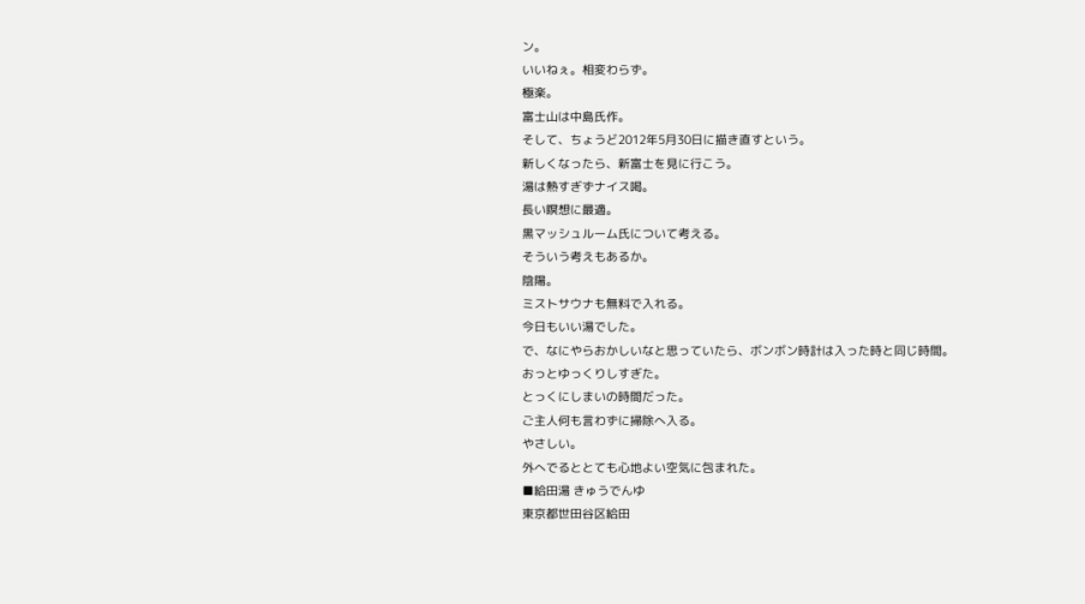ン。
いいねぇ。相変わらず。
極楽。
富士山は中島氏作。
そして、ちょうど2012年5月30日に描き直すという。
新しくなったら、新富士を見に行こう。
湯は熱すぎずナイス喝。
長い瞑想に最適。
黒マッシュルーム氏について考える。
そういう考えもあるか。
陰陽。
ミストサウナも無料で入れる。
今日もいい湯でした。
で、なにやらおかしいなと思っていたら、ボンボン時計は入った時と同じ時間。
おっとゆっくりしすぎた。
とっくにしまいの時間だった。
ご主人何も言わずに掃除へ入る。
やさしい。
外へでるととても心地よい空気に包まれた。
■給田湯 きゅうでんゆ
東京都世田谷区給田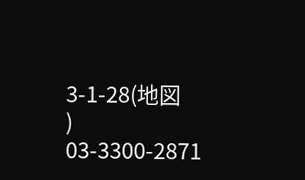3-1-28(地図
)
03-3300-2871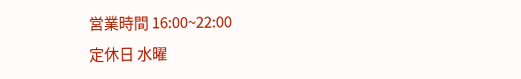営業時間 16:00~22:00
定休日 水曜